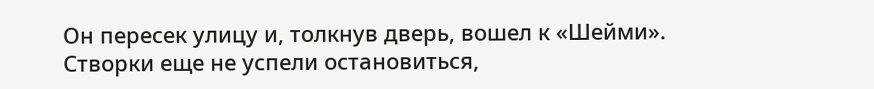Он пересек улицу и, толкнув дверь, вошел к «Шейми». Створки еще не успели остановиться,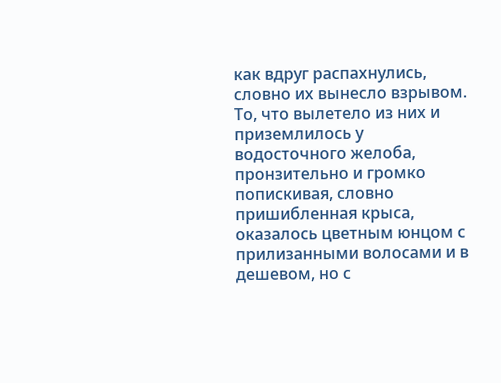как вдруг распахнулись, словно их вынесло взрывом. То, что вылетело из них и приземлилось у водосточного желоба, пронзительно и громко попискивая, словно пришибленная крыса, оказалось цветным юнцом с прилизанными волосами и в дешевом, но с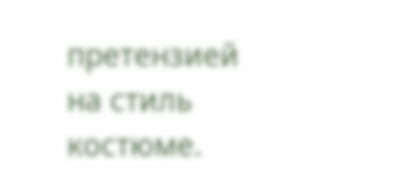претензией на стиль костюме.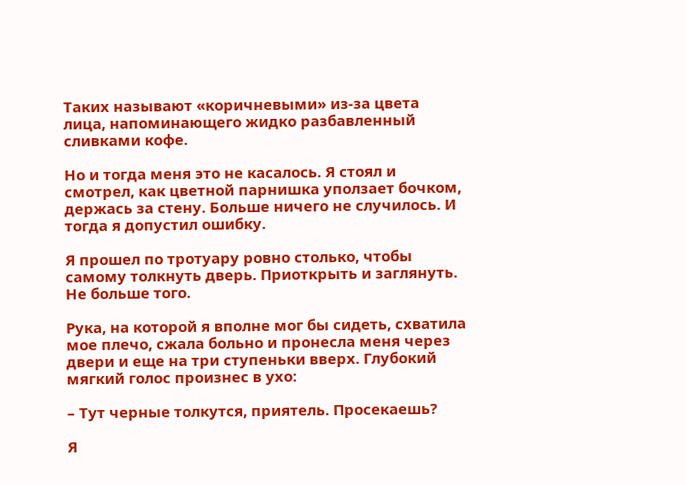Таких называют «коричневыми» из-за цвета лица, напоминающего жидко разбавленный сливками кофе.

Но и тогда меня это не касалось. Я стоял и смотрел, как цветной парнишка уползает бочком, держась за стену. Больше ничего не случилось. И тогда я допустил ошибку.

Я прошел по тротуару ровно столько, чтобы самому толкнуть дверь. Приоткрыть и заглянуть. Не больше того.

Рука, на которой я вполне мог бы сидеть, схватила мое плечо, сжала больно и пронесла меня через двери и еще на три ступеньки вверх. Глубокий мягкий голос произнес в ухо:

– Тут черные толкутся, приятель. Просекаешь?

Я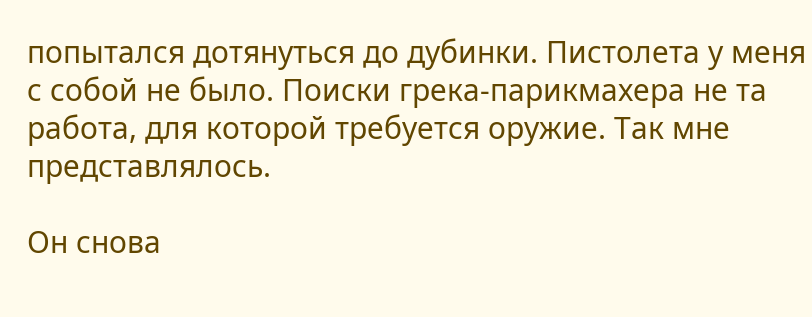попытался дотянуться до дубинки. Пистолета у меня с собой не было. Поиски грека-парикмахера не та работа, для которой требуется оружие. Так мне представлялось.

Он снова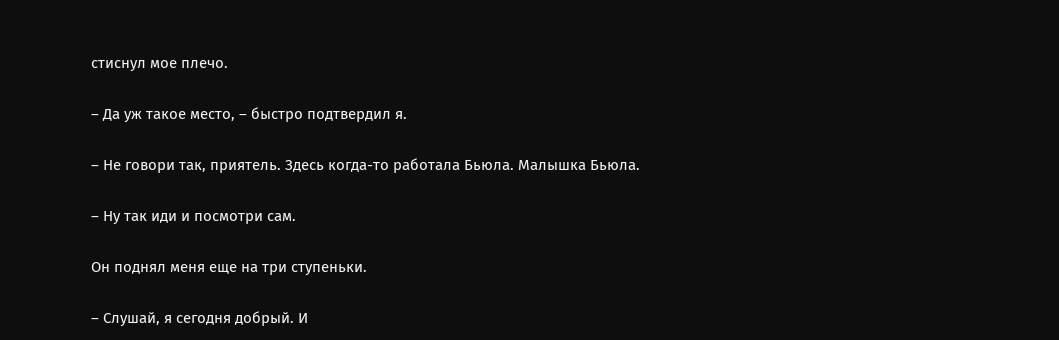стиснул мое плечо.

– Да уж такое место, – быстро подтвердил я.

– Не говори так, приятель. Здесь когда-то работала Бьюла. Малышка Бьюла.

– Ну так иди и посмотри сам.

Он поднял меня еще на три ступеньки.

– Слушай, я сегодня добрый. И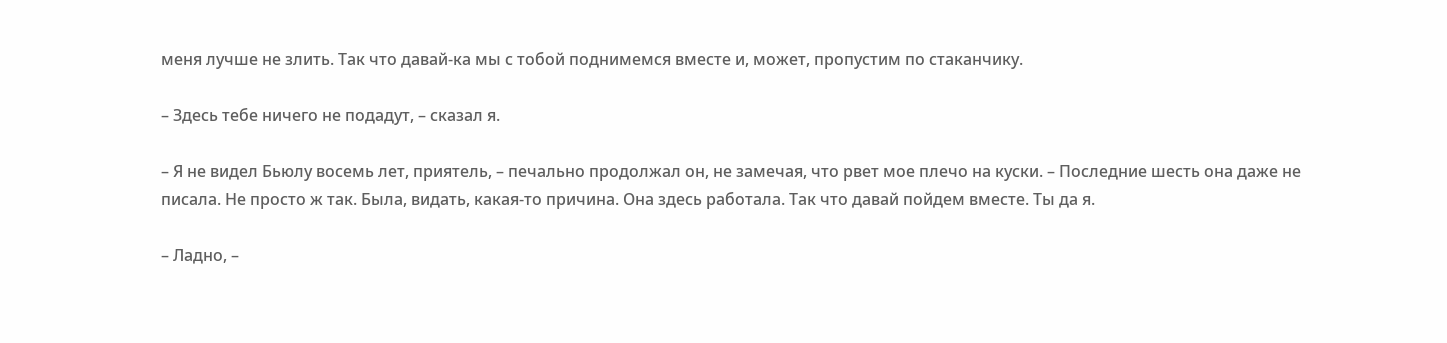меня лучше не злить. Так что давай-ка мы с тобой поднимемся вместе и, может, пропустим по стаканчику.

– Здесь тебе ничего не подадут, – сказал я.

– Я не видел Бьюлу восемь лет, приятель, – печально продолжал он, не замечая, что рвет мое плечо на куски. – Последние шесть она даже не писала. Не просто ж так. Была, видать, какая-то причина. Она здесь работала. Так что давай пойдем вместе. Ты да я.

– Ладно, –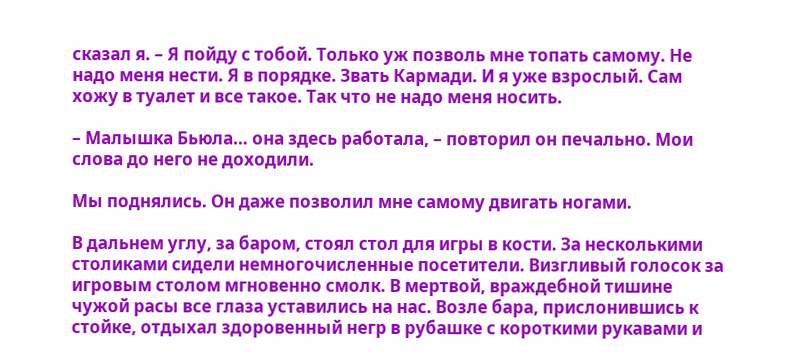сказал я. – Я пойду с тобой. Только уж позволь мне топать самому. Не надо меня нести. Я в порядке. Звать Кармади. И я уже взрослый. Сам хожу в туалет и все такое. Так что не надо меня носить.

– Малышка Бьюла… она здесь работала, – повторил он печально. Мои слова до него не доходили.

Мы поднялись. Он даже позволил мне самому двигать ногами.

В дальнем углу, за баром, стоял стол для игры в кости. За несколькими столиками сидели немногочисленные посетители. Визгливый голосок за игровым столом мгновенно смолк. В мертвой, враждебной тишине чужой расы все глаза уставились на нас. Возле бара, прислонившись к стойке, отдыхал здоровенный негр в рубашке с короткими рукавами и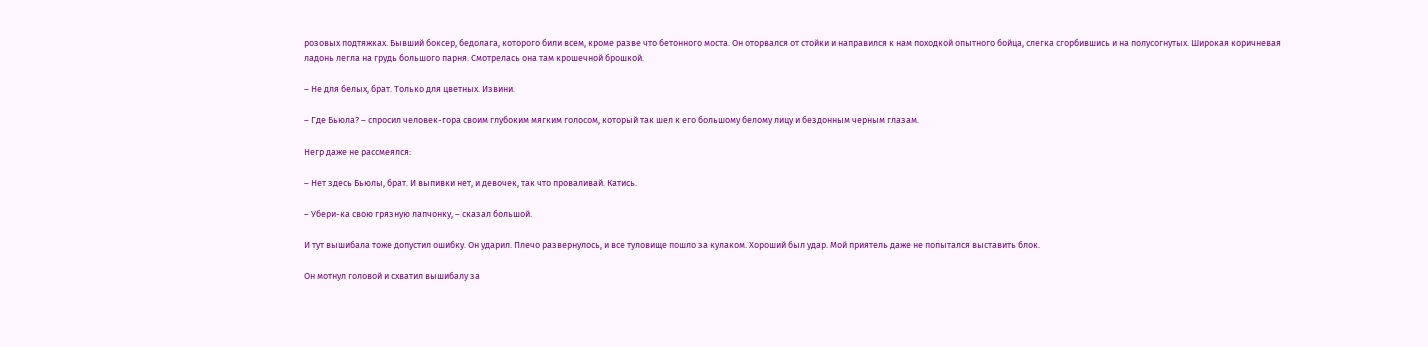розовых подтяжках. Бывший боксер, бедолага, которого били всем, кроме разве что бетонного моста. Он оторвался от стойки и направился к нам походкой опытного бойца, слегка сгорбившись и на полусогнутых. Широкая коричневая ладонь легла на грудь большого парня. Смотрелась она там крошечной брошкой.

– Не для белых, брат. Только для цветных. Извини.

– Где Бьюла? – спросил человек-гора своим глубоким мягким голосом, который так шел к его большому белому лицу и бездонным черным глазам.

Негр даже не рассмеялся:

– Нет здесь Бьюлы, брат. И выпивки нет, и девочек, так что проваливай. Катись.

– Убери-ка свою грязную лапчонку, – сказал большой.

И тут вышибала тоже допустил ошибку. Он ударил. Плечо развернулось, и все туловище пошло за кулаком. Хороший был удар. Мой приятель даже не попытался выставить блок.

Он мотнул головой и схватил вышибалу за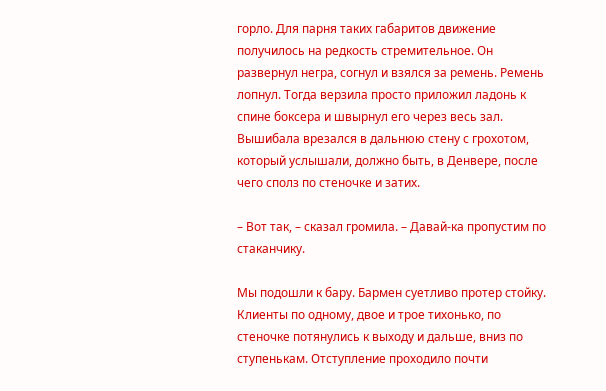горло. Для парня таких габаритов движение получилось на редкость стремительное. Он развернул негра, согнул и взялся за ремень. Ремень лопнул. Тогда верзила просто приложил ладонь к спине боксера и швырнул его через весь зал. Вышибала врезался в дальнюю стену с грохотом, который услышали, должно быть, в Денвере, после чего сполз по стеночке и затих.

– Вот так, – сказал громила. – Давай-ка пропустим по стаканчику.

Мы подошли к бару. Бармен суетливо протер стойку. Клиенты по одному, двое и трое тихонько, по стеночке потянулись к выходу и дальше, вниз по ступенькам. Отступление проходило почти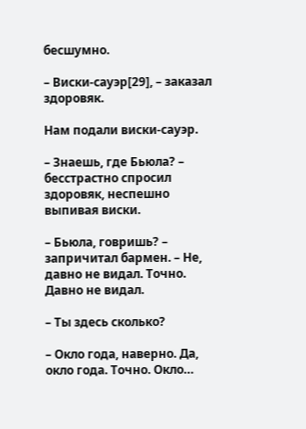бесшумно.

– Виски-сауэр[29], – заказал здоровяк.

Нам подали виски-сауэр.

– Знаешь, где Бьюла? – бесстрастно спросил здоровяк, неспешно выпивая виски.

– Бьюла, говришь? – запричитал бармен. – Не, давно не видал. Точно. Давно не видал.

– Ты здесь сколько?

– Окло года, наверно. Да, окло года. Точно. Окло…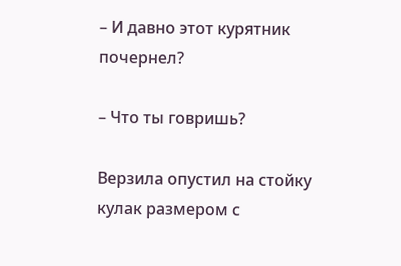– И давно этот курятник почернел?

– Что ты говришь?

Верзила опустил на стойку кулак размером с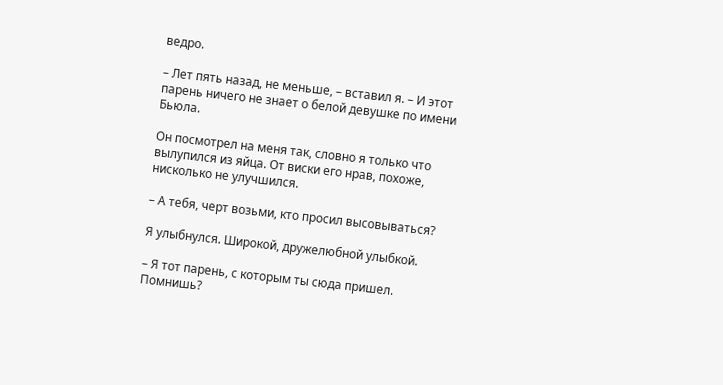ведро.

– Лет пять назад, не меньше, – вставил я. – И этот парень ничего не знает о белой девушке по имени Бьюла.

Он посмотрел на меня так, словно я только что вылупился из яйца. От виски его нрав, похоже, нисколько не улучшился.

– А тебя, черт возьми, кто просил высовываться?

Я улыбнулся. Широкой, дружелюбной улыбкой.

– Я тот парень, с которым ты сюда пришел. Помнишь?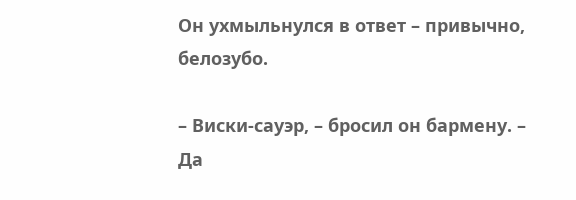Он ухмыльнулся в ответ – привычно, белозубо.

– Виски-сауэр, – бросил он бармену. – Да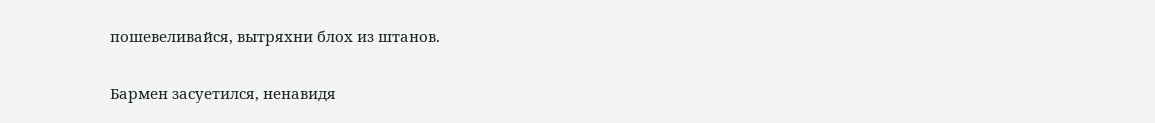пошевеливайся, вытряхни блох из штанов.

Бармен засуетился, ненавидя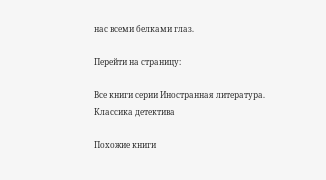нас всеми белками глаз.

Перейти на страницу:

Все книги серии Иностранная литература. Классика детектива

Похожие книги